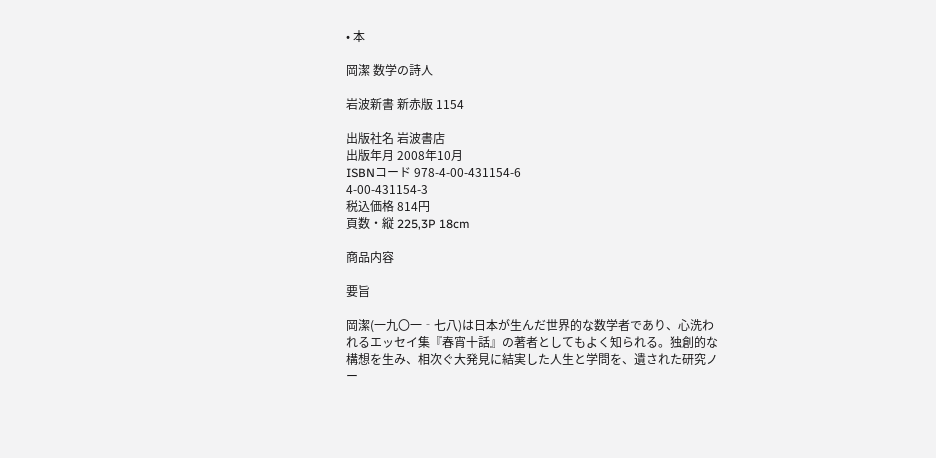• 本

岡潔 数学の詩人

岩波新書 新赤版 1154

出版社名 岩波書店
出版年月 2008年10月
ISBNコード 978-4-00-431154-6
4-00-431154-3
税込価格 814円
頁数・縦 225,3P 18cm

商品内容

要旨

岡潔(一九〇一‐七八)は日本が生んだ世界的な数学者であり、心洗われるエッセイ集『春宵十話』の著者としてもよく知られる。独創的な構想を生み、相次ぐ大発見に結実した人生と学問を、遺された研究ノー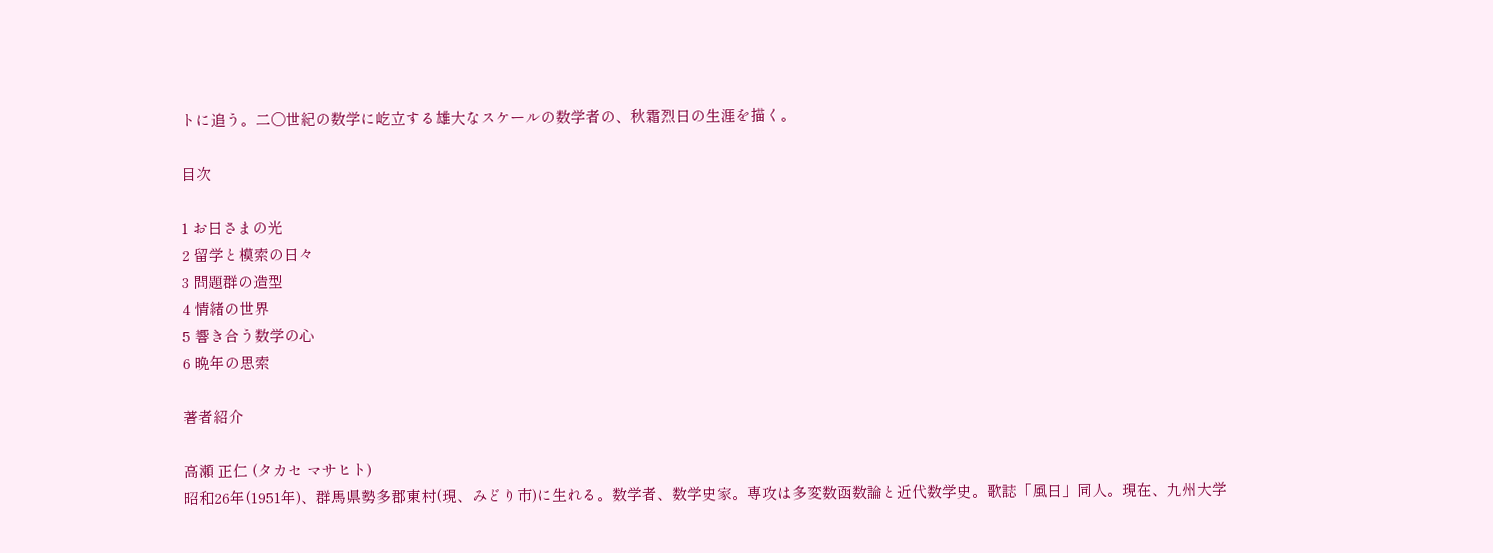トに追う。二〇世紀の数学に屹立する雄大なスケールの数学者の、秋霜烈日の生涯を描く。

目次

1 お日さまの光
2 留学と模索の日々
3 問題群の造型
4 情緒の世界
5 響き合う数学の心
6 晩年の思索

著者紹介

高瀬 正仁 (タカセ マサヒト)
昭和26年(1951年)、群馬県勢多郡東村(現、みどり市)に生れる。数学者、数学史家。専攻は多変数函数論と近代数学史。歌誌「風日」同人。現在、九州大学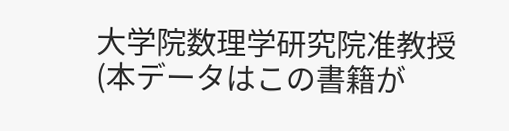大学院数理学研究院准教授(本データはこの書籍が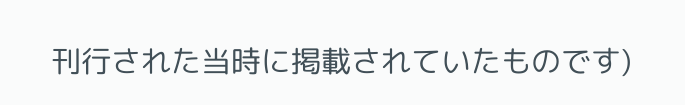刊行された当時に掲載されていたものです)